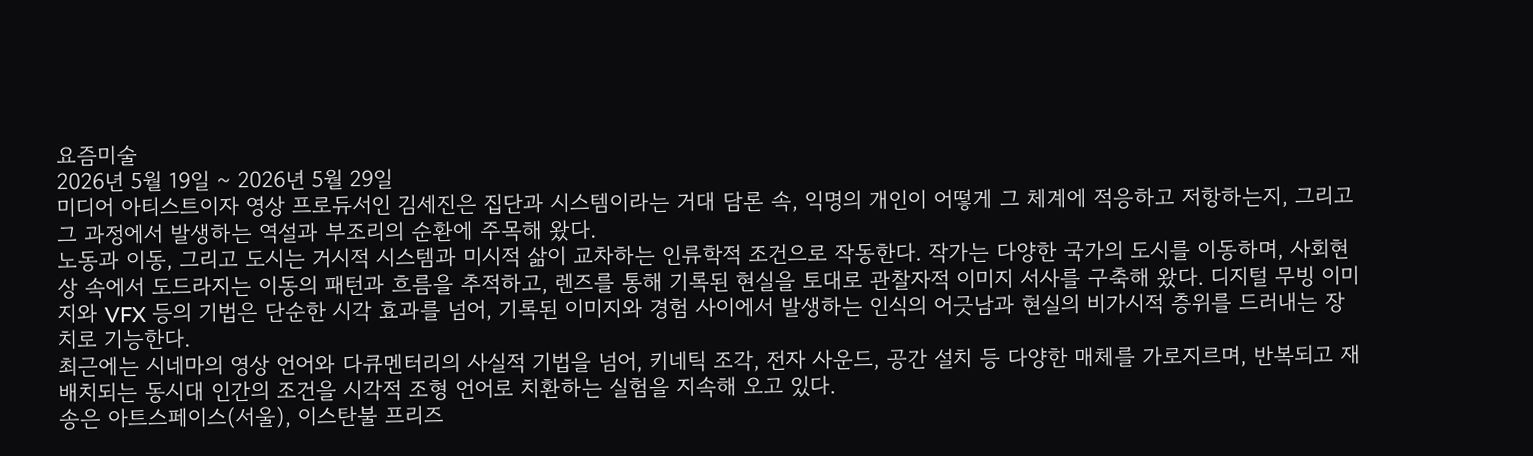요즘미술
2026년 5월 19일 ~ 2026년 5월 29일
미디어 아티스트이자 영상 프로듀서인 김세진은 집단과 시스템이라는 거대 담론 속, 익명의 개인이 어떻게 그 체계에 적응하고 저항하는지, 그리고 그 과정에서 발생하는 역설과 부조리의 순환에 주목해 왔다.
노동과 이동, 그리고 도시는 거시적 시스템과 미시적 삶이 교차하는 인류학적 조건으로 작동한다. 작가는 다양한 국가의 도시를 이동하며, 사회현상 속에서 도드라지는 이동의 패턴과 흐름을 추적하고, 렌즈를 통해 기록된 현실을 토대로 관찰자적 이미지 서사를 구축해 왔다. 디지털 무빙 이미지와 VFX 등의 기법은 단순한 시각 효과를 넘어, 기록된 이미지와 경험 사이에서 발생하는 인식의 어긋남과 현실의 비가시적 층위를 드러내는 장치로 기능한다.
최근에는 시네마의 영상 언어와 다큐멘터리의 사실적 기법을 넘어, 키네틱 조각, 전자 사운드, 공간 설치 등 다양한 매체를 가로지르며, 반복되고 재배치되는 동시대 인간의 조건을 시각적 조형 언어로 치환하는 실험을 지속해 오고 있다.
송은 아트스페이스(서울), 이스탄불 프리즈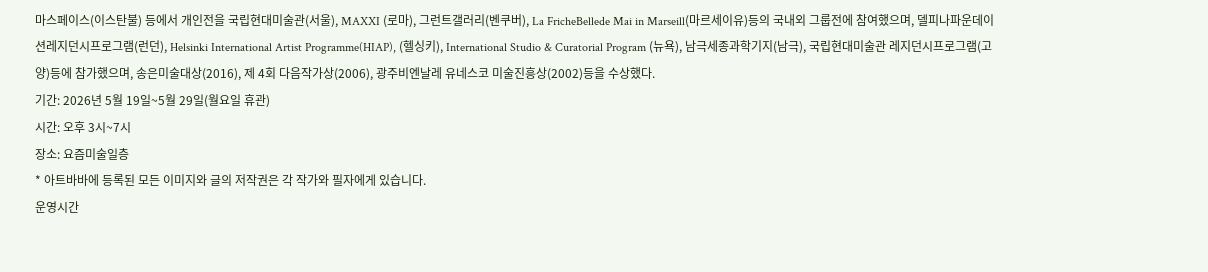마스페이스(이스탄불) 등에서 개인전을 국립현대미술관(서울), MAXXI (로마), 그런트갤러리(벤쿠버), La FricheBellede Mai in Marseill(마르세이유)등의 국내외 그룹전에 참여했으며, 델피나파운데이션레지던시프로그램(런던), Helsinki International Artist Programme(HIAP), (헬싱키), International Studio & Curatorial Program (뉴욕), 남극세종과학기지(남극), 국립현대미술관 레지던시프로그램(고양)등에 참가했으며, 송은미술대상(2016), 제 4회 다음작가상(2006), 광주비엔날레 유네스코 미술진흥상(2002)등을 수상했다.
기간: 2026년 5월 19일~5월 29일(월요일 휴관)
시간: 오후 3시~7시
장소: 요즘미술일층
* 아트바바에 등록된 모든 이미지와 글의 저작권은 각 작가와 필자에게 있습니다.
운영시간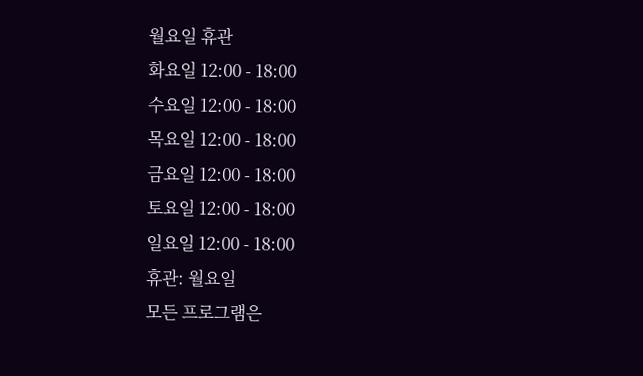월요일 휴관
화요일 12:00 - 18:00
수요일 12:00 - 18:00
목요일 12:00 - 18:00
금요일 12:00 - 18:00
토요일 12:00 - 18:00
일요일 12:00 - 18:00
휴관: 월요일
모든 프로그램은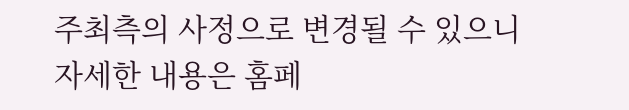주최측의 사정으로 변경될 수 있으니 자세한 내용은 홈페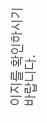이지를 확인하시기 바랍니다.